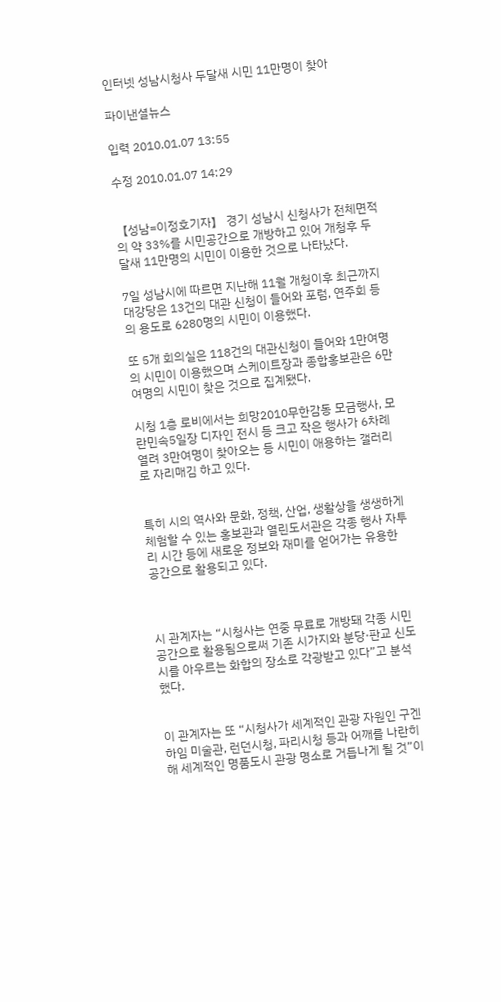인터넷 성남시청사 두달새 시민 11만명이 찾아

파이낸셜뉴스

입력 2010.01.07 13:55

수정 2010.01.07 14:29


【성남=이정호기자】 경기 성남시 신청사가 전체면적의 약 33%를 시민공간으로 개방하고 있어 개청후 두달새 11만명의 시민이 이용한 것으로 나타났다.

7일 성남시에 따르면 지난해 11월 개청이후 최근까지 대강당은 13건의 대관 신청이 들어와 포럼, 연주회 등의 용도로 6280명의 시민이 이용했다.

또 5개 회의실은 118건의 대관신청이 들어와 1만여명의 시민이 이용했으며 스케이트장과 종합홍보관은 6만여명의 시민이 찾은 것으로 집계됐다.

시청 1층 로비에서는 희망2010무한감동 모금행사, 모란민속5일장 디자인 전시 등 크고 작은 행사가 6차례 열려 3만여명이 찾아오는 등 시민이 애용하는 갤러리로 자리매김 하고 있다.


특히 시의 역사와 문화, 정책, 산업, 생활상을 생생하게 체험할 수 있는 홍보관과 열린도서관은 각종 행사 자투리 시간 등에 새로운 정보와 재미를 얻어가는 유용한 공간으로 활용되고 있다.



시 관계자는 “시청사는 연중 무료로 개방돼 각종 시민공간으로 활용됨으로써 기존 시가지와 분당·판교 신도시를 아우르는 화합의 장소로 각광받고 있다”고 분석했다.


이 관계자는 또 “시청사가 세계적인 관광 자원인 구겐하임 미술관, 런던시청, 파리시청 등과 어깨를 나란히 해 세계적인 명품도시 관광 명소로 거듭나게 될 것”이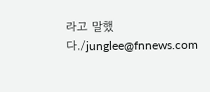라고 말했다./junglee@fnnews.com